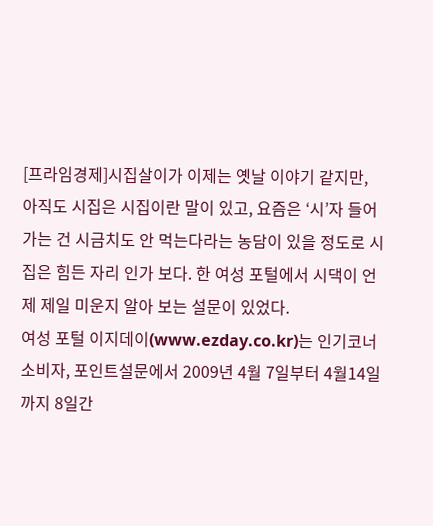[프라임경제]시집살이가 이제는 옛날 이야기 같지만, 아직도 시집은 시집이란 말이 있고, 요즘은 ‘시’자 들어 가는 건 시금치도 안 먹는다라는 농담이 있을 정도로 시집은 힘든 자리 인가 보다. 한 여성 포털에서 시댁이 언제 제일 미운지 알아 보는 설문이 있었다.
여성 포털 이지데이(www.ezday.co.kr)는 인기코너 소비자, 포인트설문에서 2009년 4월 7일부터 4월14일까지 8일간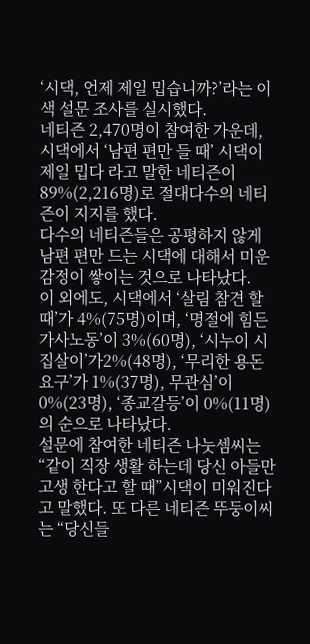‘시댁, 언제 제일 밉습니까?’라는 이색 설문 조사를 실시했다.
네티즌 2,470명이 참여한 가운데, 시댁에서 ‘남편 편만 들 때’ 시댁이 제일 밉다 라고 말한 네티즌이 89%(2,216명)로 절대다수의 네티즌이 지지를 했다.
다수의 네티즌들은 공평하지 않게 남편 편만 드는 시댁에 대해서 미운 감정이 쌓이는 것으로 나타났다.
이 외에도, 시댁에서 ‘살림 참견 할 때’가 4%(75명)이며, ‘명절에 힘든 가사노동’이 3%(60명), ‘시누이 시집살이’가2%(48명), ‘무리한 용돈 요구’가 1%(37명), 무관심’이 0%(23명), ‘종교갈등’이 0%(11명)의 순으로 나타났다.
설문에 참여한 네티즌 나눗셈씨는 “같이 직장 생활 하는데 당신 아들만 고생 한다고 할 때”시댁이 미워진다고 말했다. 또 다른 네티즌 뚜둥이씨는 “당신들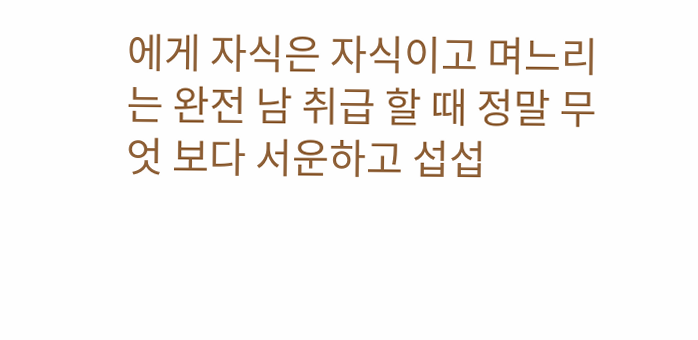에게 자식은 자식이고 며느리는 완전 남 취급 할 때 정말 무엇 보다 서운하고 섭섭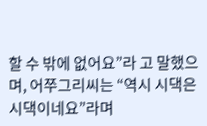할 수 밖에 없어요”라 고 말했으며, 어쭈그리씨는 “역시 시댁은 시댁이네요”라며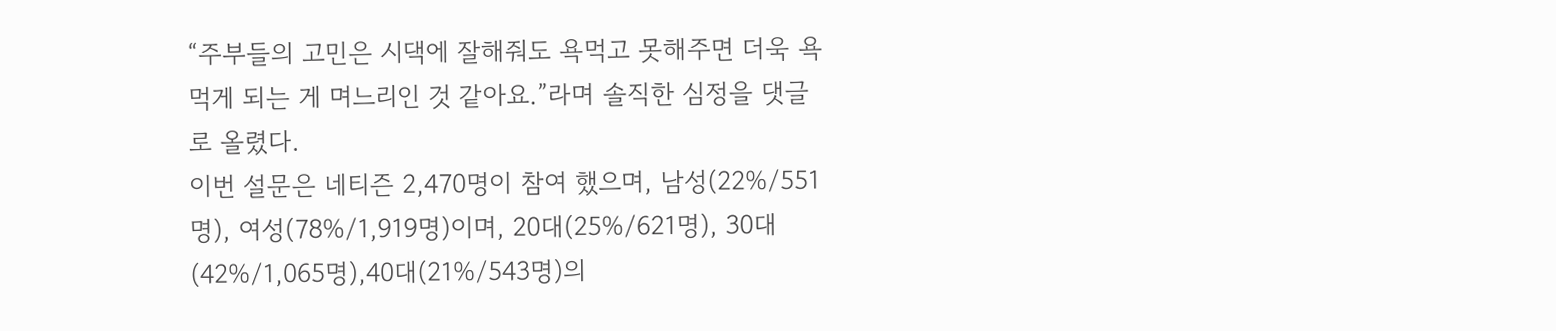“주부들의 고민은 시댁에 잘해줘도 욕먹고 못해주면 더욱 욕먹게 되는 게 며느리인 것 같아요.”라며 솔직한 심정을 댓글로 올렸다.
이번 설문은 네티즌 2,470명이 참여 했으며, 남성(22%/551명), 여성(78%/1,919명)이며, 20대(25%/621명), 30대(42%/1,065명),40대(21%/543명)의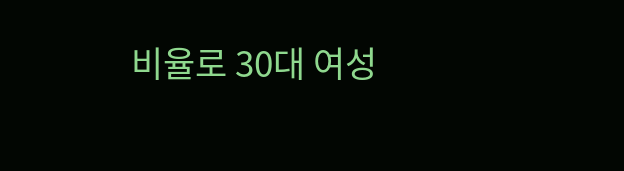비율로 30대 여성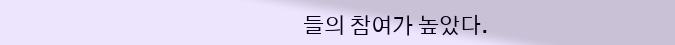들의 참여가 높았다.